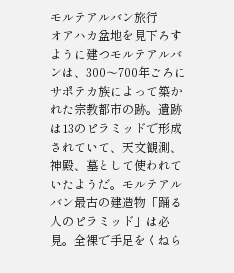モルテアルバン旅行
オアハカ盆地を見下ろすように建つモルテアルバンは、300〜700年ごろにサポテカ族によって築かれた宗教都市の跡。遺跡は13のピラミッドで形成されていて、天文観測、神殿、墓として使われていたようだ。モルテアルバン最古の建造物「踊る人のピラミッド」は必見。全裸で手足をくねら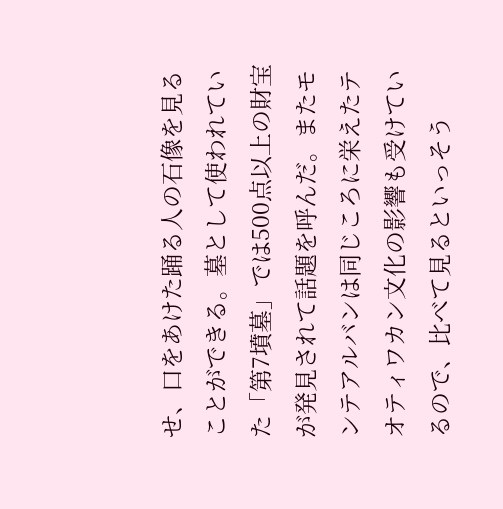せ、口をあけた踊る人の石像を見ることができる。墓として使われていた「第7墳墓」では500点以上の財宝が発見されて話題を呼んだ。またモンテアルバンは同じころに栄えたテオティワカン文化の影響も受けているので、比べて見るといっそう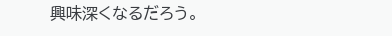興味深くなるだろう。